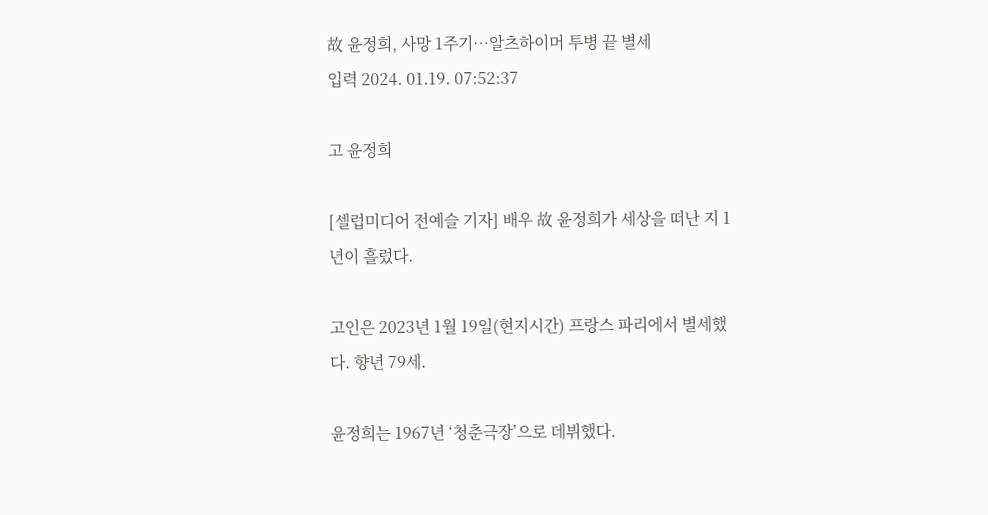故 윤정희, 사망 1주기…알츠하이머 투병 끝 별세
입력 2024. 01.19. 07:52:37

고 윤정희

[셀럽미디어 전예슬 기자] 배우 故 윤정희가 세상을 떠난 지 1년이 흘렀다.

고인은 2023년 1월 19일(현지시간) 프랑스 파리에서 별세했다. 향년 79세.

윤정희는 1967년 ‘청춘극장’으로 데뷔했다.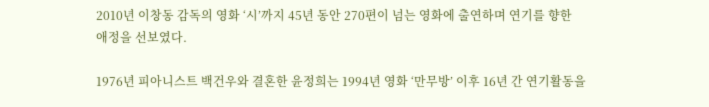2010년 이창동 감독의 영화 ‘시’까지 45년 동안 270편이 넘는 영화에 출연하며 연기를 향한 애정을 선보였다.

1976년 피아니스트 백건우와 결혼한 윤정희는 1994년 영화 ‘만무방’ 이후 16년 간 연기활동을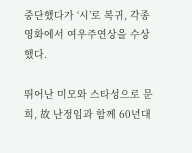중단했다가 ‘시’로 복귀, 각종 영화에서 여우주연상을 수상했다.

뛰어난 미모와 스타성으로 문희, 故 난정임과 함께 60년대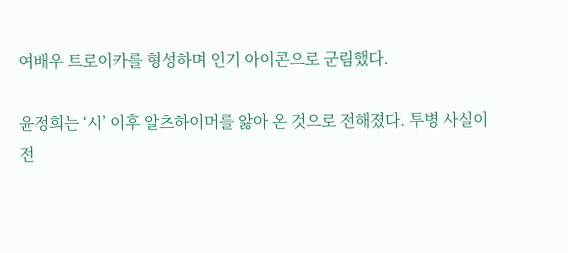여배우 트로이카를 형성하며 인기 아이콘으로 군림했다.

윤정희는 ‘시’ 이후 알츠하이머를 앓아 온 것으로 전해졌다. 투병 사실이 전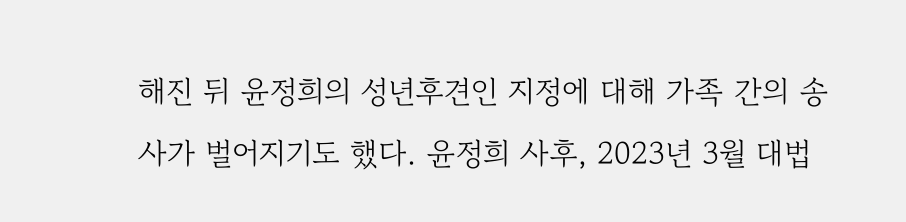해진 뒤 윤정희의 성년후견인 지정에 대해 가족 간의 송사가 벌어지기도 했다. 윤정희 사후, 2023년 3월 대법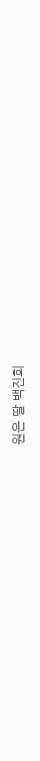원은 딸 백진희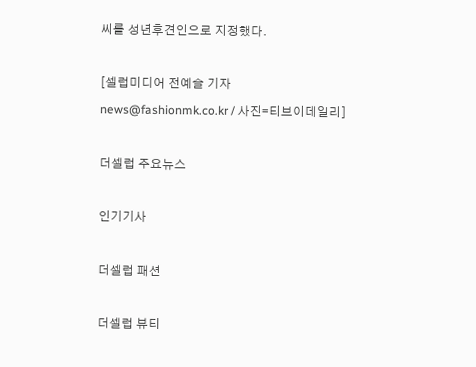씨를 성년후견인으로 지정했다.

[셀럽미디어 전예슬 기자 news@fashionmk.co.kr / 사진=티브이데일리]

더셀럽 주요뉴스

인기기사

더셀럽 패션

더셀럽 뷰티